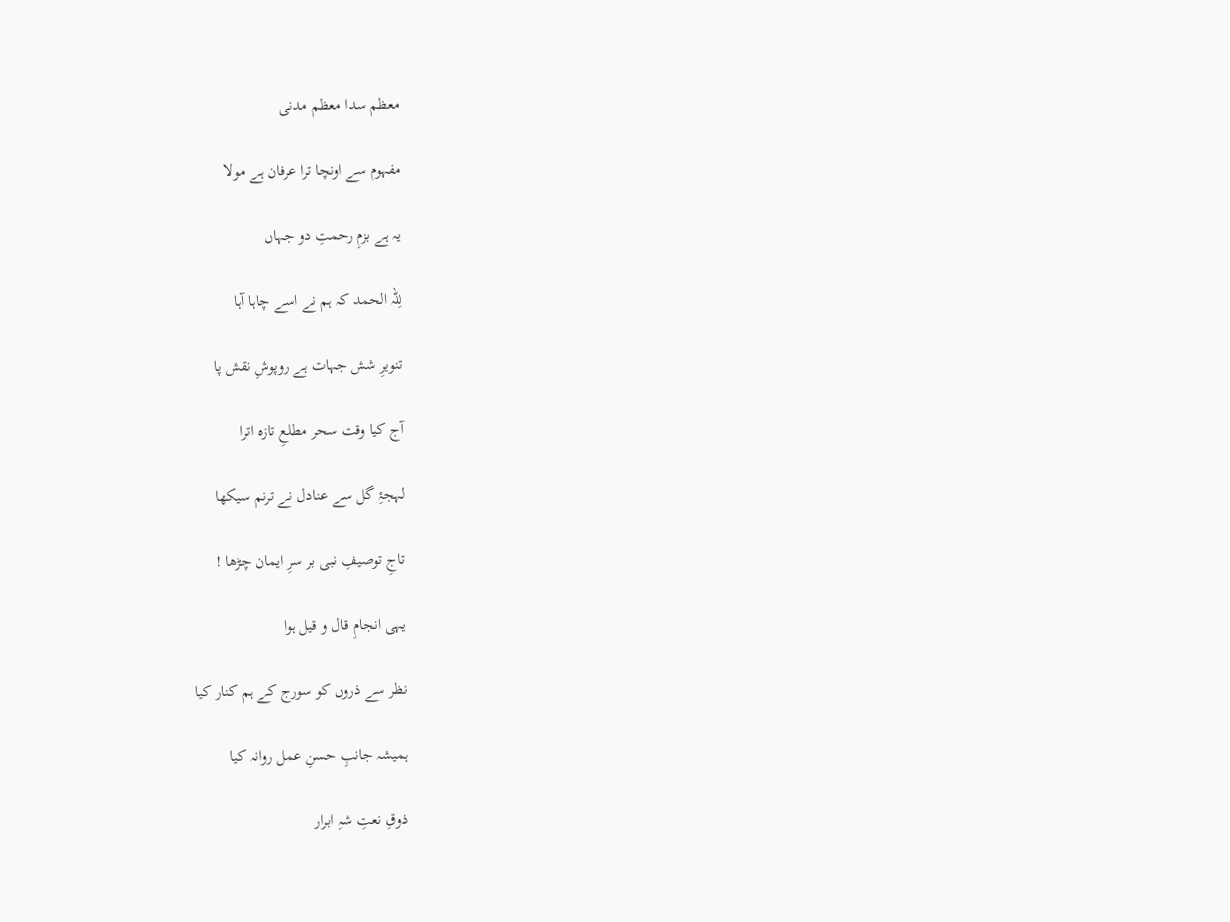معظم سدا معظم مدنی

مفہوم سے اونچا ترا عرفان ہے مولا

یہ ہے بزمِ رحمتِ دو جہاں

لِلّہ الحمد کہ ہم نے اسے چاہا آہا

تنویرِ شش جہات ہے روپوشِ نقش پا

آج کیا وقت سحر مطلعِ تازہ اترا

لہجۂِ گل سے عنادل نے ترنم سیکھا

تاجِ توصیفِ نبی بر سرِ ایمان چڑھا !

یہی انجامِ قال و قیل ہوا

نظر سے ذروں کو سورج کے ہم کنار کیا

ہمیشہ جانبِ حسنِ عمل روانہ کیا

ذوقِ نعتِ شہِ ابرار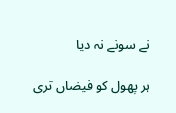نے سونے نہ دیا

ہر پھول کو فیضاں تری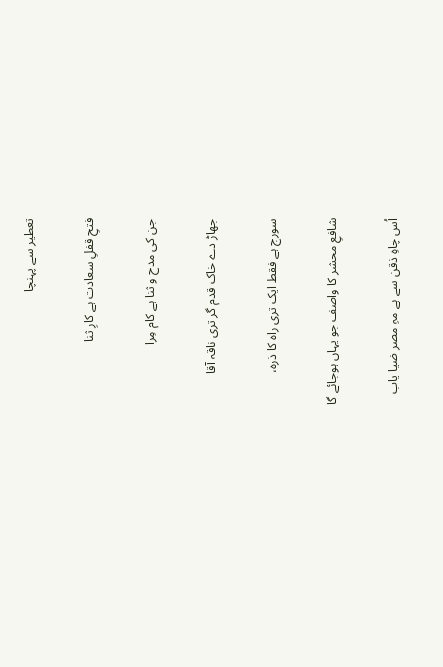تعطیر سے پہنچا

فتحِ قفلِ سعادت ہے کارِ ثنا

جن کی مدح و ثنا ہے کام مِرا

جھاڑ دے خاک قدم گر تری ناقہ آقا

سورج ہے فقط ایک تری راہ کا ذرہ،

شافعِ محشر کا واصف جو یہاں ہوجائے گا

اُس چاہِ ذقن سے ہے مہِ مصر ضیا یاب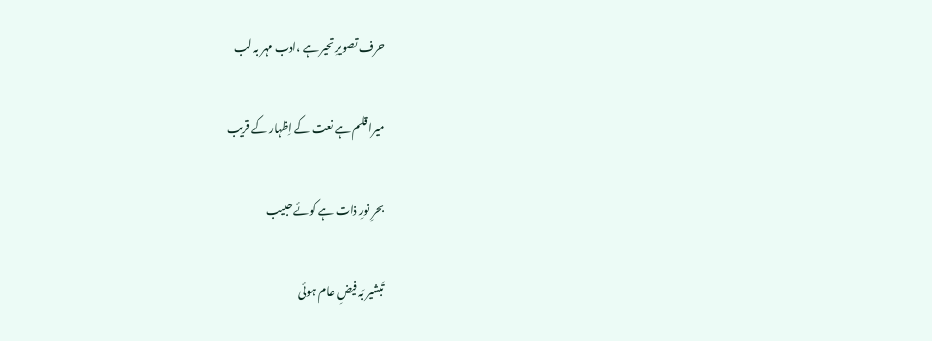حرف تصویرِ تحیر ہے ،ادب مہر بہ لب

میرا قلم ہے نعت کے اِظہار کے قریب

بحرِ نورِ ذات ہے کوئے حبیب

تَبشیر بَہ فیضِ عام ہوئی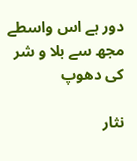دور ہے اس واسطے مجھ سے بلا و شر کی دھوپ

نثار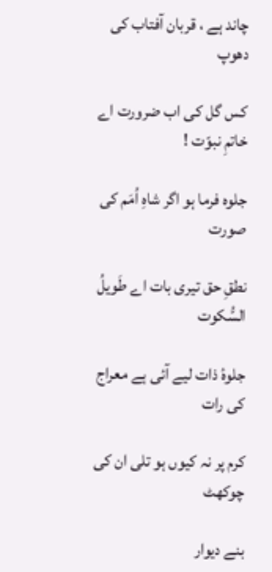چاند ہے ، قربان آفتاب کی دھوپ

کس گل کی اب ضرورت اے خاتمِ نبوّت !

جلوہ فرما ہو اگر شاہِ اُمَم کی صورت

نطقِ حق تیری بات اے طَویلُ السُّکوت

جلوۂ ذات لیے آئی ہے معراج کی رات

کرم پر نہ کیوں ہو تلی ان کی چوکھٹ

بنے دیوار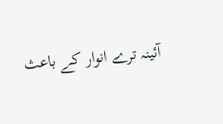آئینہ ترے انوار کے باعث